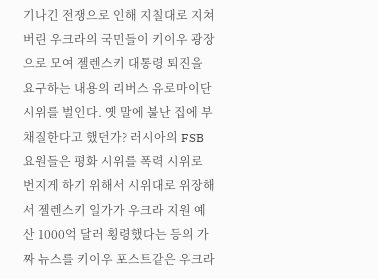기나긴 전쟁으로 인해 지칠대로 지쳐버린 우크라의 국민들이 키이우 광장으로 모여 젤렌스키 대통령 퇴진을 요구하는 내용의 리버스 유로마이단 시위를 벌인다. 옛 말에 불난 집에 부채질한다고 했던가? 러시아의 FSB 요원들은 평화 시위를 폭력 시위로 번지게 하기 위해서 시위대로 위장해서 젤렌스키 일가가 우크라 지원 예산 1000억 달러 횡령했다는 등의 가짜 뉴스를 키이우 포스트같은 우크라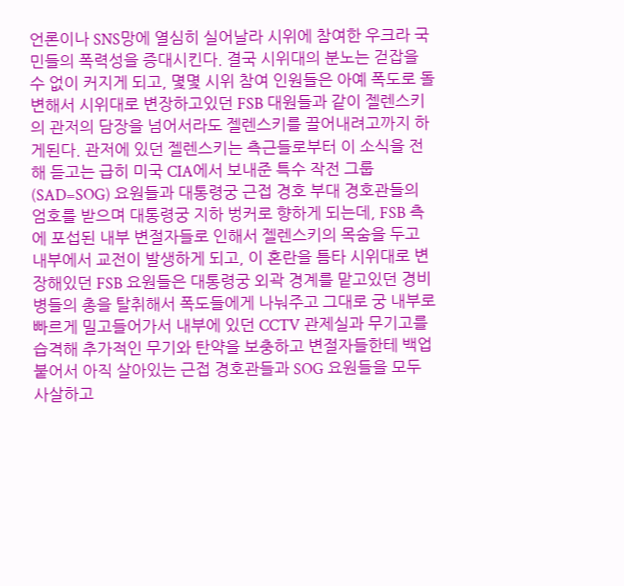언론이나 SNS망에 열심히 실어날라 시위에 참여한 우크라 국민들의 폭력성을 증대시킨다. 결국 시위대의 분노는 걷잡을 수 없이 커지게 되고, 몇몇 시위 참여 인원들은 아예 폭도로 돌변해서 시위대로 변장하고있던 FSB 대원들과 같이 젤렌스키의 관저의 담장을 넘어서라도 젤렌스키를 끌어내려고까지 하게된다. 관저에 있던 젤렌스키는 측근들로부터 이 소식을 전해 듣고는 급히 미국 CIA에서 보내준 특수 작전 그룹(SAD=SOG) 요원들과 대통령궁 근접 경호 부대 경호관들의 엄호를 받으며 대통령궁 지하 벙커로 향하게 되는데, FSB 측에 포섭된 내부 변절자들로 인해서 젤렌스키의 목숨을 두고 내부에서 교전이 발생하게 되고, 이 혼란을 틈타 시위대로 변장해있던 FSB 요원들은 대통령궁 외곽 경계를 맡고있던 경비병들의 총을 탈취해서 폭도들에게 나눠주고 그대로 궁 내부로 빠르게 밀고들어가서 내부에 있던 CCTV 관제실과 무기고를 습격해 추가적인 무기와 탄약을 보충하고 변절자들한테 백업붙어서 아직 살아있는 근접 경호관들과 SOG 요원들을 모두 사살하고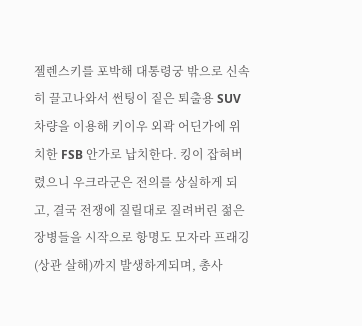젤렌스키를 포박해 대통령궁 밖으로 신속히 끌고나와서 썬팅이 짙은 퇴출용 SUV 차량을 이용해 키이우 외곽 어딘가에 위치한 FSB 안가로 납치한다. 킹이 잡혀버렸으니 우크라군은 전의를 상실하게 되고, 결국 전쟁에 질릴대로 질려버린 젊은 장병들을 시작으로 항명도 모자라 프래깅(상관 살해)까지 발생하게되며, 총사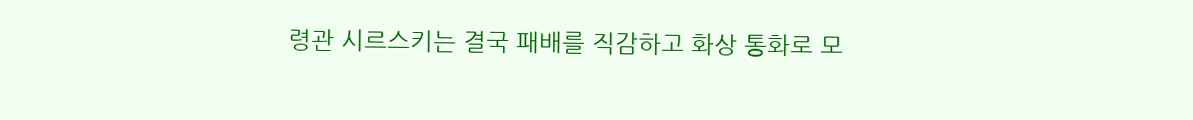령관 시르스키는 결국 패배를 직감하고 화상 통화로 모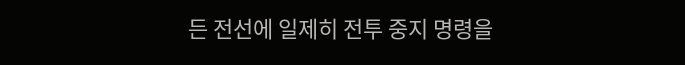든 전선에 일제히 전투 중지 명령을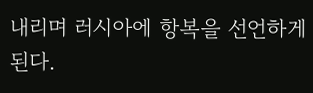내리며 러시아에 항복을 선언하게된다.